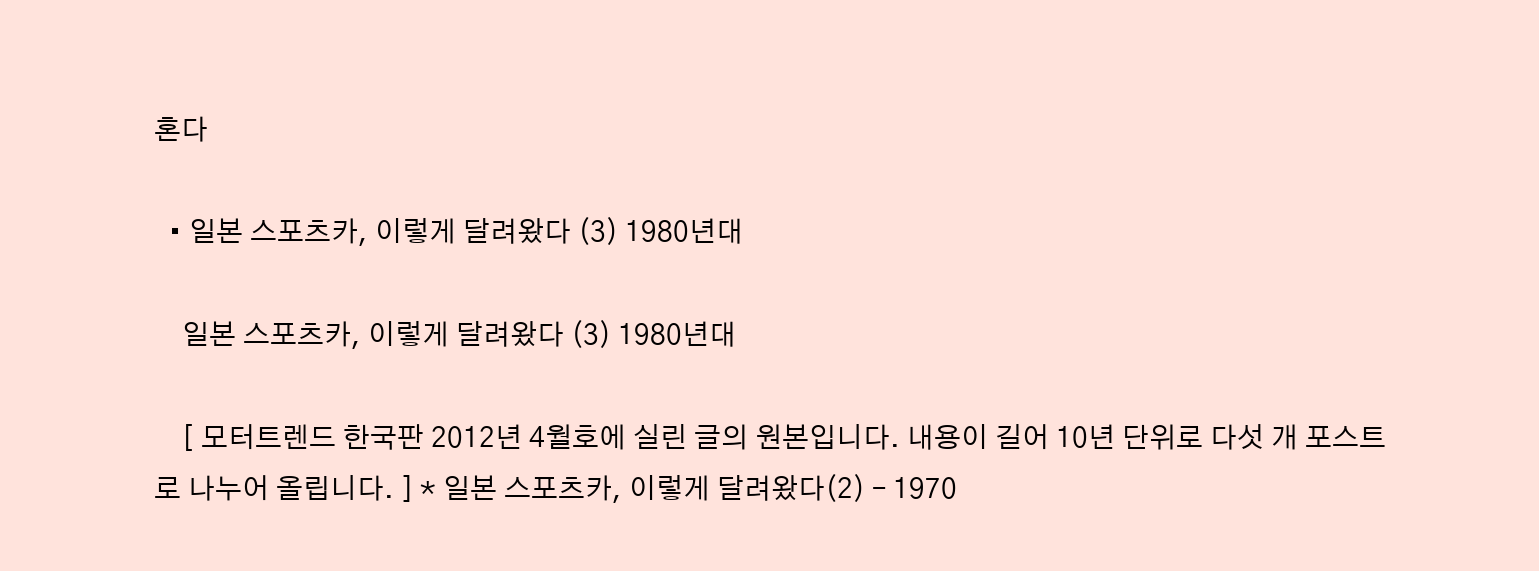혼다

  • 일본 스포츠카, 이렇게 달려왔다 (3) 1980년대

    일본 스포츠카, 이렇게 달려왔다 (3) 1980년대

    [ 모터트렌드 한국판 2012년 4월호에 실린 글의 원본입니다. 내용이 길어 10년 단위로 다섯 개 포스트로 나누어 올립니다. ] * 일본 스포츠카, 이렇게 달려왔다(2) – 1970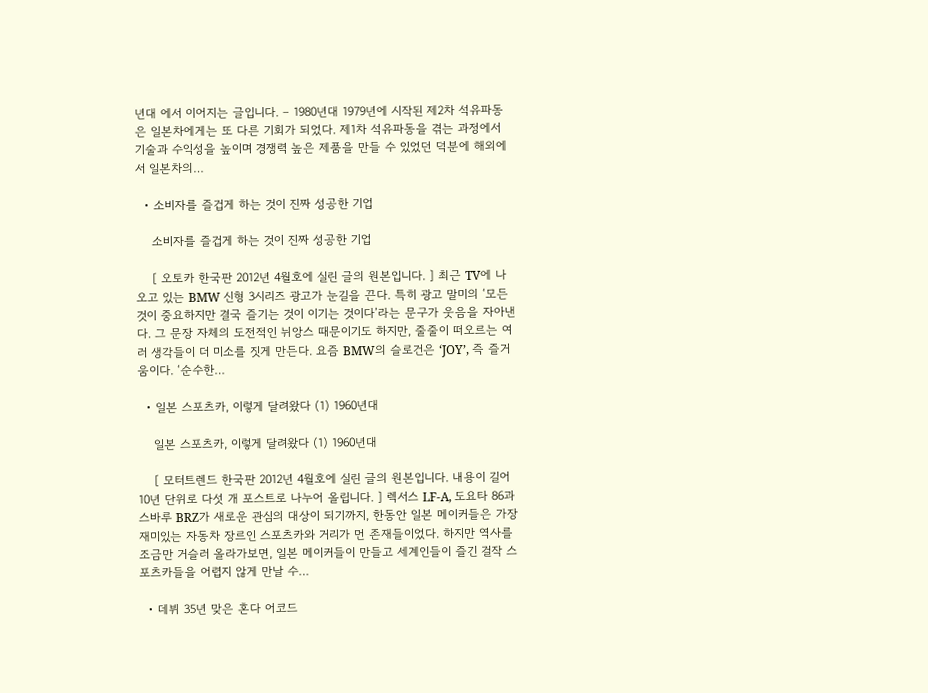년대 에서 이어지는 글입니다. – 1980년대 1979년에 시작된 제2차 석유파동은 일본차에게는 또 다른 기회가 되었다. 제1차 석유파동을 겪는 과정에서 기술과 수익성을 높이며 경쟁력 높은 제품을 만들 수 있었던 덕분에 해외에서 일본차의…

  • 소비자를 즐겁게 하는 것이 진짜 성공한 기업

    소비자를 즐겁게 하는 것이 진짜 성공한 기업

    [ 오토카 한국판 2012년 4월호에 실린 글의 원본입니다. ] 최근 TV에 나오고 있는 BMW 신형 3시리즈 광고가 눈길을 끈다. 특히 광고 말미의 ‘모든 것이 중요하지만 결국 즐기는 것이 이기는 것이다’라는 문구가 웃음을 자아낸다. 그 문장 자체의 도전적인 뉘앙스 때문이기도 하지만, 줄줄이 떠오르는 여러 생각들이 더 미소를 짓게 만든다. 요즘 BMW의 슬로건은 ‘JOY’, 즉 즐거움이다. ‘순수한…

  • 일본 스포츠카, 이렇게 달려왔다 (1) 1960년대

    일본 스포츠카, 이렇게 달려왔다 (1) 1960년대

    [ 모터트렌드 한국판 2012년 4월호에 실린 글의 원본입니다. 내용이 길어 10년 단위로 다섯 개 포스트로 나누어 올립니다. ] 렉서스 LF-A, 도요타 86과 스바루 BRZ가 새로운 관심의 대상이 되기까지, 한동안 일본 메이커들은 가장 재미있는 자동차 장르인 스포츠카와 거리가 먼 존재들이었다. 하지만 역사를 조금만 거슬러 올라가보면, 일본 메이커들이 만들고 세계인들이 즐긴 걸작 스포츠카들을 어렵지 않게 만날 수…

  • 데뷔 35년 맞은 혼다 어코드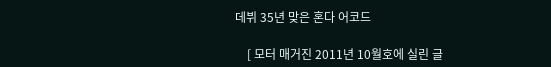데뷔 35년 맞은 혼다 어코드

    [ 모터 매거진 2011년 10월호에 실린 글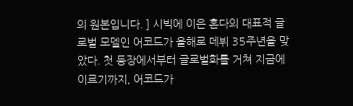의 원본입니다. ] 시빅에 이은 혼다의 대표적 글로벌 모델인 어코드가 올해로 데뷔 35주년을 맞았다. 첫 등장에서부터 글로벌화를 거쳐 지금에 이르기까지, 어코드가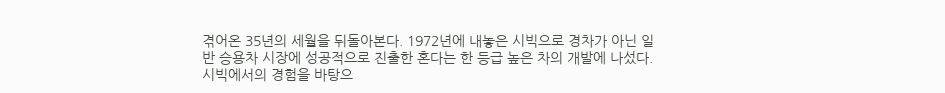겪어온 35년의 세월을 뒤돌아본다. 1972년에 내놓은 시빅으로 경차가 아닌 일반 승용차 시장에 성공적으로 진출한 혼다는 한 등급 높은 차의 개발에 나섰다. 시빅에서의 경험을 바탕으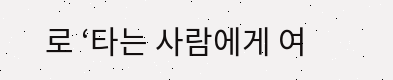로 ‘타는 사람에게 여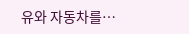유와 자동차를…